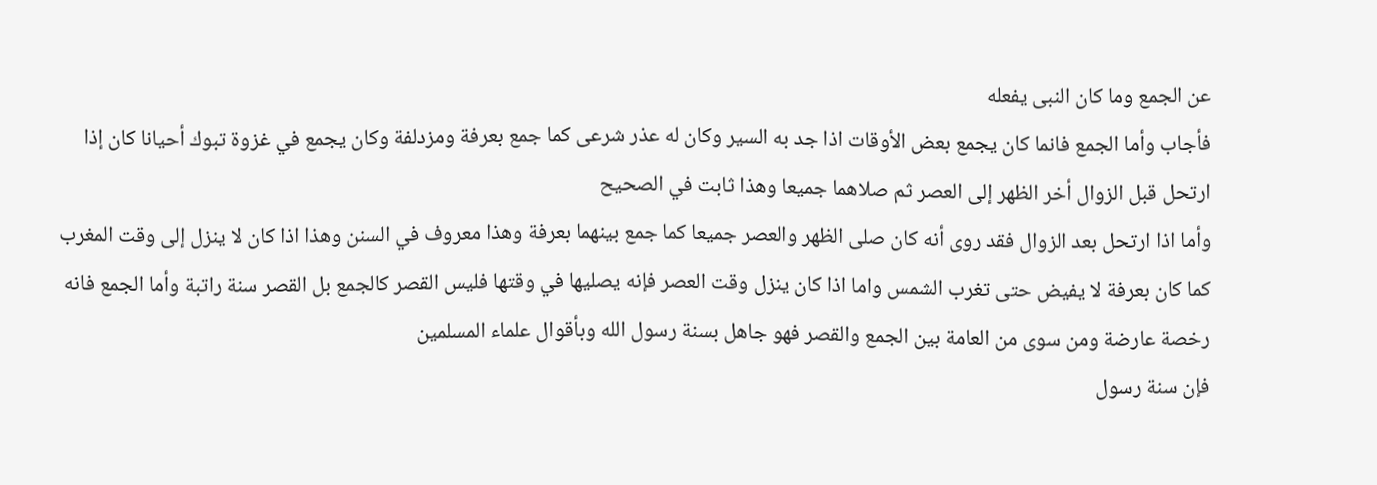عن الجمع وما كان النبى يفعله
فأجاب وأما الجمع فانما كان يجمع بعض الأوقات اذا جد به السير وكان له عذر شرعى كما جمع بعرفة ومزدلفة وكان يجمع في غزوة تبوك أحيانا كان إذا ارتحل قبل الزوال أخر الظهر إلى العصر ثم صلاهما جميعا وهذا ثابت في الصحيح
وأما اذا ارتحل بعد الزوال فقد روى أنه كان صلى الظهر والعصر جميعا كما جمع بينهما بعرفة وهذا معروف في السنن وهذا اذا كان لا ينزل إلى وقت المغرب كما كان بعرفة لا يفيض حتى تغرب الشمس واما اذا كان ينزل وقت العصر فإنه يصليها في وقتها فليس القصر كالجمع بل القصر سنة راتبة وأما الجمع فانه رخصة عارضة ومن سوى من العامة بين الجمع والقصر فهو جاهل بسنة رسول الله وبأقوال علماء المسلمين
فإن سنة رسول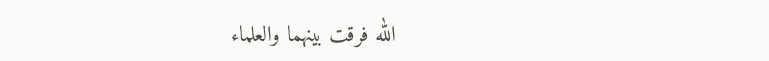الله فرقت بينهما والعلماء